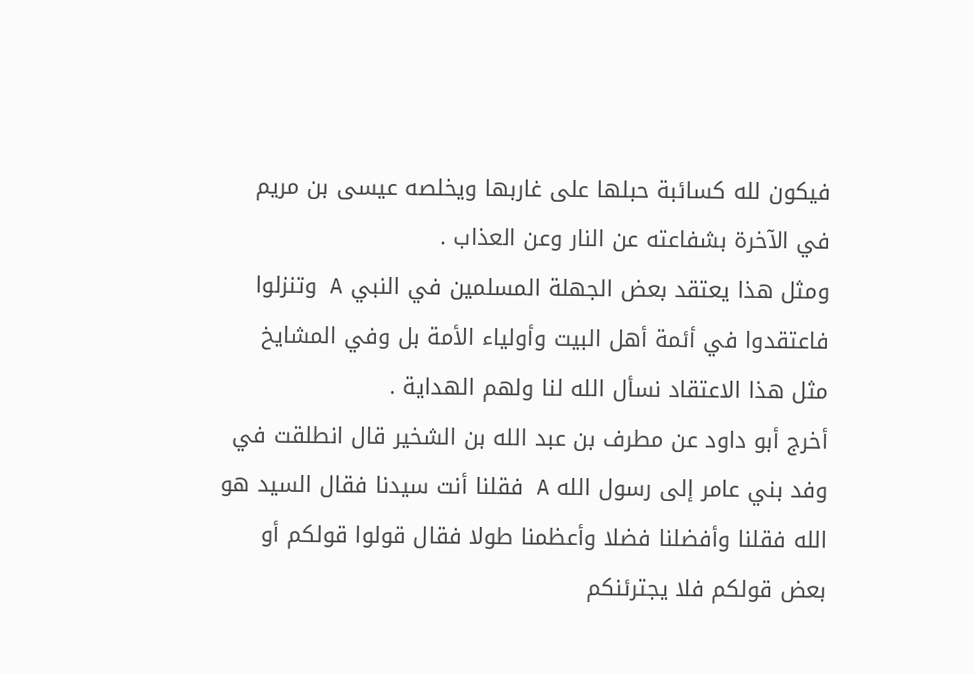فيكون لله كسائبة حبلها على غاربها ويخلصه عيسى بن مريم في الآخرة بشفاعته عن النار وعن العذاب .
ومثل هذا يعتقد بعض الجهلة المسلمين في النبي A وتنزلوا فاعتقدوا في أئمة أهل البيت وأولياء الأمة بل وفي المشايخ مثل هذا الاعتقاد نسأل الله لنا ولهم الهداية .
أخرج أبو داود عن مطرف بن عبد الله بن الشخير قال انطلقت في وفد بني عامر إلى رسول الله A فقلنا أنت سيدنا فقال السيد هو الله فقلنا وأفضلنا فضلا وأعظمنا طولا فقال قولوا قولكم أو بعض قولكم فلا يجترئنكم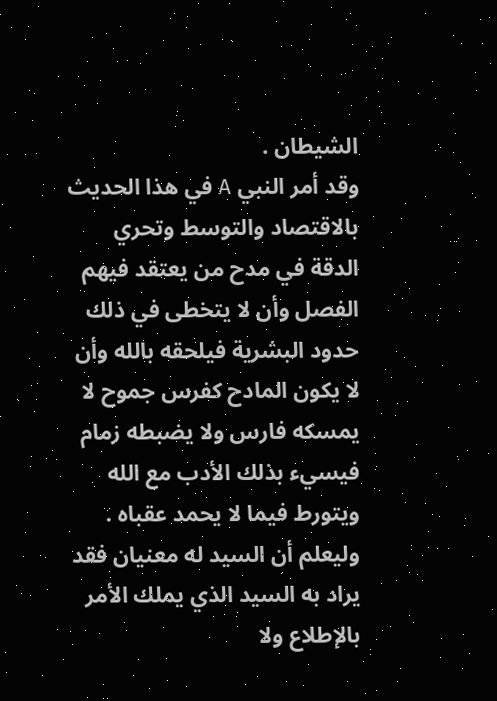الشيطان .
وقد أمر النبي A في هذا الحديث بالاقتصاد والتوسط وتحري الدقة في مدح من يعتقد فيهم الفصل وأن لا يتخطى في ذلك حدود البشرية فيلحقه بالله وأن لا يكون المادح كفرس جموح لا يمسكه فارس ولا يضبطه زمام فيسيء بذلك الأدب مع الله ويتورط فيما لا يحمد عقباه .
وليعلم أن السيد له معنيان فقد يراد به السيد الذي يملك الأمر بالإطلاع ولا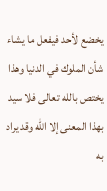يخضع لأحد فيفعل ما يشاء شأن الملوك في الدنيا وهذا يختص بالله تعالى فلا سيد بهذا المعنى إلا الله وقد يراد به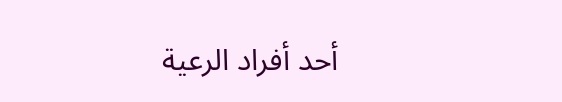أحد أفراد الرعية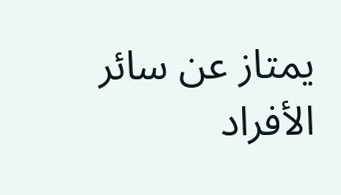يمتاز عن سائر الأفراد